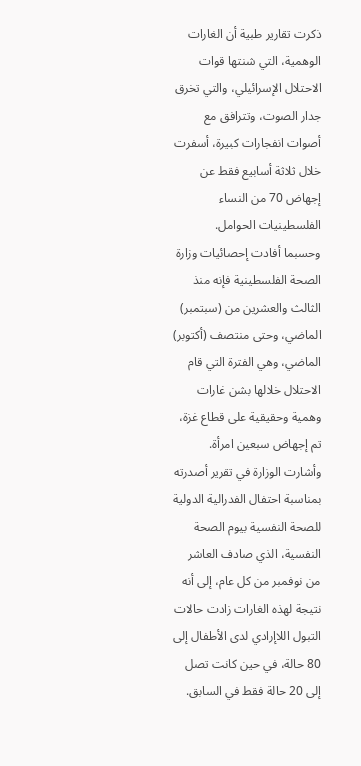ذكرت تقارير طبية أن الغارات الوهمية، التي شنتها قوات الاحتلال الإسرائيلي، والتي تخرق جدار الصوت، وتترافق مع أصوات انفجارات كبيرة، أسفرت خلال ثلاثة أسابيع فقط عن إجهاض 70 من النساء الفلسطينيات الحوامل.
وحسبما أفادت إحصائيات وزارة الصحة الفلسطينية فإنه منذ الثالث والعشرين من (سبتمبر) الماضي، وحتى منتصف (أكتوبر) الماضي، وهي الفترة التي قام الاحتلال خلالها بشن غارات وهمية وحقيقية على قطاع غزة، تم إجهاض سبعين امرأة.
وأشارت الوزارة في تقرير أصدرته بمناسبة احتفال الفدرالية الدولية للصحة النفسية بيوم الصحة النفسية، الذي صادف العاشر من نوفمبر من كل عام، إلى أنه نتيجة لهذه الغارات زادت حالات التبول اللاإرادي لدى الأطفال إلى 80 حالة، في حين كانت تصل إلى 20 حالة فقط في السابق.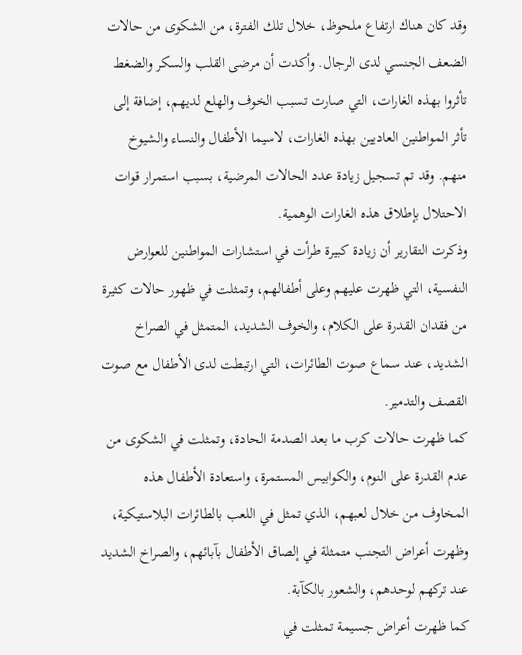وقد كان هناك ارتفاع ملحوظ، خلال تلك الفترة، من الشكوى من حالات الضعف الجنسي لدى الرجال. وأكدت أن مرضى القلب والسكر والضغط تأثروا بهذه الغارات، التي صارت تسبب الخوف والهلع لديهم، إضافة إلى تأثر المواطنين العاديين بهذه الغارات، لاسيما الأطفال والنساء والشيوخ منهم. وقد تم تسجيل زيادة عدد الحالات المرضية، بسبب استمرار قوات الاحتلال بإطلاق هذه الغارات الوهمية.
وذكرت التقارير أن زيادة كبيرة طرأت في استشارات المواطنين للعوارض النفسية، التي ظهرت عليهم وعلى أطفالهم، وتمثلت في ظهور حالات كثيرة من فقدان القدرة على الكلام، والخوف الشديد، المتمثل في الصراخ الشديد، عند سماع صوت الطائرات، التي ارتبطت لدى الأطفال مع صوت القصف والتدمير.
كما ظهرت حالات كرب ما بعد الصدمة الحادة، وتمثلت في الشكوى من عدم القدرة على النوم، والكوابيس المستمرة، واستعادة الأطفال هذه المخاوف من خلال لعبهم، الذي تمثل في اللعب بالطائرات البلاستيكية، وظهرت أعراض التجنب متمثلة في إلصاق الأطفال بآبائهم، والصراخ الشديد عند تركهم لوحدهم، والشعور بالكآبة.
كما ظهرت أعراض جسيمة تمثلت في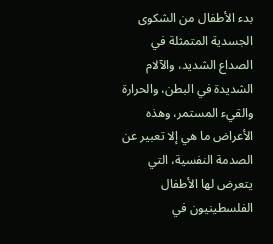بدء الأطفال من الشكوى الجسدية المتمثلة في الصداع الشديد، والآلام الشديدة في البطن، والحرارة والقيء المستمر، وهذه الأعراض ما هي إلا تعبير عن الصدمة النفسية، التي يتعرض لها الأطفال الفلسطينيون في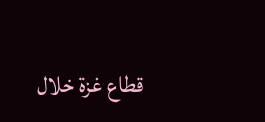قطاع غزة خلال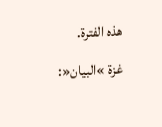هذه الفترة.
غزة »البيان«: